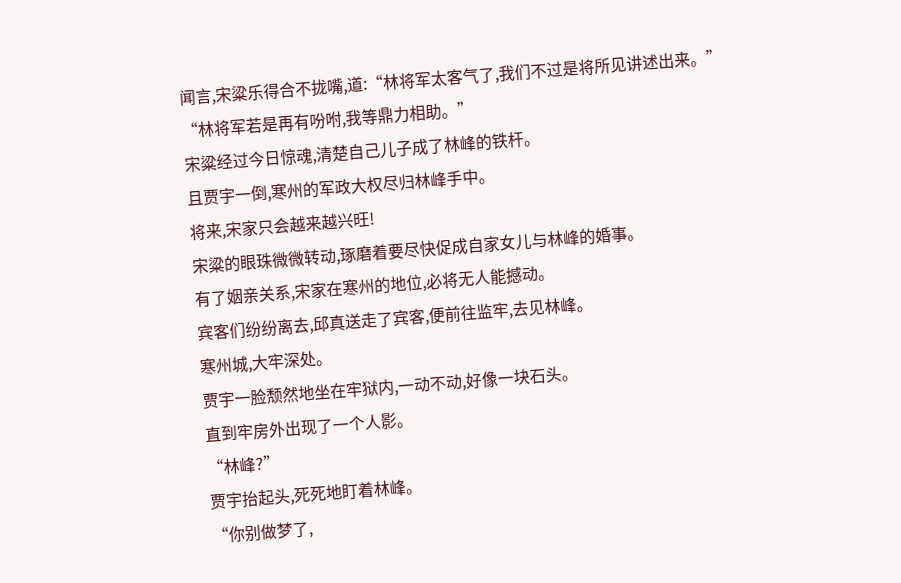闻言,宋粱乐得合不拢嘴,道:“林将军太客气了,我们不过是将所见讲述出来。”
“林将军若是再有吩咐,我等鼎力相助。”
宋粱经过今日惊魂,清楚自己儿子成了林峰的铁杆。
且贾宇一倒,寒州的军政大权尽归林峰手中。
将来,宋家只会越来越兴旺!
宋粱的眼珠微微转动,琢磨着要尽快促成自家女儿与林峰的婚事。
有了姻亲关系,宋家在寒州的地位,必将无人能撼动。
宾客们纷纷离去,邱真送走了宾客,便前往监牢,去见林峰。
寒州城,大牢深处。
贾宇一脸颓然地坐在牢狱内,一动不动,好像一块石头。
直到牢房外出现了一个人影。
“林峰?”
贾宇抬起头,死死地盯着林峰。
“你别做梦了,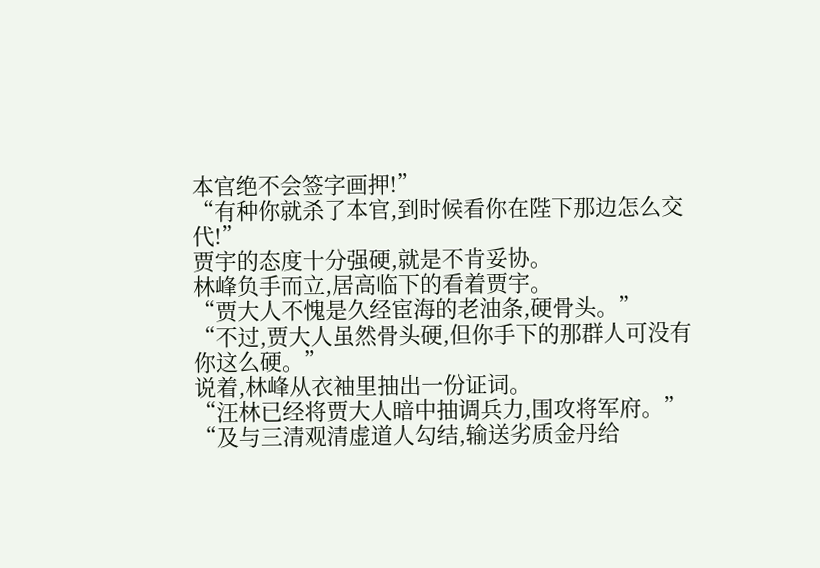本官绝不会签字画押!”
“有种你就杀了本官,到时候看你在陛下那边怎么交代!”
贾宇的态度十分强硬,就是不肯妥协。
林峰负手而立,居高临下的看着贾宇。
“贾大人不愧是久经宦海的老油条,硬骨头。”
“不过,贾大人虽然骨头硬,但你手下的那群人可没有你这么硬。”
说着,林峰从衣袖里抽出一份证词。
“汪林已经将贾大人暗中抽调兵力,围攻将军府。”
“及与三清观清虚道人勾结,输送劣质金丹给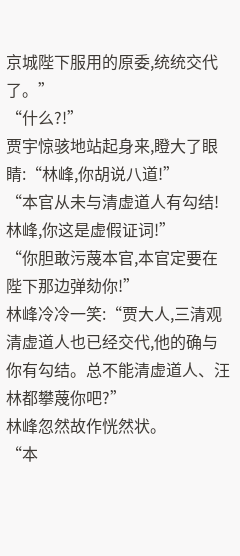京城陛下服用的原委,统统交代了。”
“什么?!”
贾宇惊骇地站起身来,瞪大了眼睛:“林峰,你胡说八道!”
“本官从未与清虚道人有勾结!林峰,你这是虚假证词!”
“你胆敢污蔑本官,本官定要在陛下那边弹劾你!”
林峰冷冷一笑:“贾大人,三清观清虚道人也已经交代,他的确与你有勾结。总不能清虚道人、汪林都攀蔑你吧?”
林峰忽然故作恍然状。
“本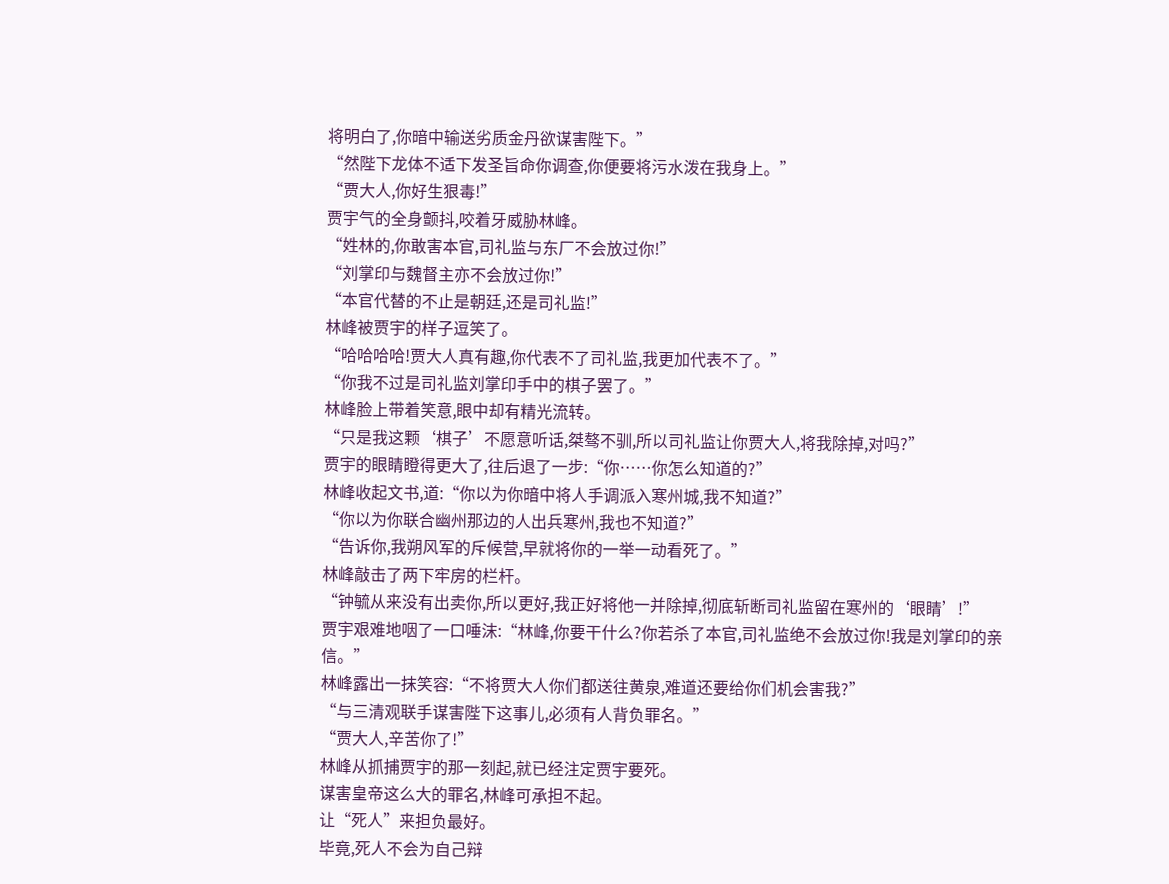将明白了,你暗中输送劣质金丹欲谋害陛下。”
“然陛下龙体不适下发圣旨命你调查,你便要将污水泼在我身上。”
“贾大人,你好生狠毒!”
贾宇气的全身颤抖,咬着牙威胁林峰。
“姓林的,你敢害本官,司礼监与东厂不会放过你!”
“刘掌印与魏督主亦不会放过你!”
“本官代替的不止是朝廷,还是司礼监!”
林峰被贾宇的样子逗笑了。
“哈哈哈哈!贾大人真有趣,你代表不了司礼监,我更加代表不了。”
“你我不过是司礼监刘掌印手中的棋子罢了。”
林峰脸上带着笑意,眼中却有精光流转。
“只是我这颗‘棋子’不愿意听话,桀骜不驯,所以司礼监让你贾大人,将我除掉,对吗?”
贾宇的眼睛瞪得更大了,往后退了一步:“你……你怎么知道的?”
林峰收起文书,道:“你以为你暗中将人手调派入寒州城,我不知道?”
“你以为你联合幽州那边的人出兵寒州,我也不知道?”
“告诉你,我朔风军的斥候营,早就将你的一举一动看死了。”
林峰敲击了两下牢房的栏杆。
“钟毓从来没有出卖你,所以更好,我正好将他一并除掉,彻底斩断司礼监留在寒州的‘眼睛’!”
贾宇艰难地咽了一口唾沫:“林峰,你要干什么?你若杀了本官,司礼监绝不会放过你!我是刘掌印的亲信。”
林峰露出一抹笑容:“不将贾大人你们都送往黄泉,难道还要给你们机会害我?”
“与三清观联手谋害陛下这事儿,必须有人背负罪名。”
“贾大人,辛苦你了!”
林峰从抓捕贾宇的那一刻起,就已经注定贾宇要死。
谋害皇帝这么大的罪名,林峰可承担不起。
让“死人”来担负最好。
毕竟,死人不会为自己辩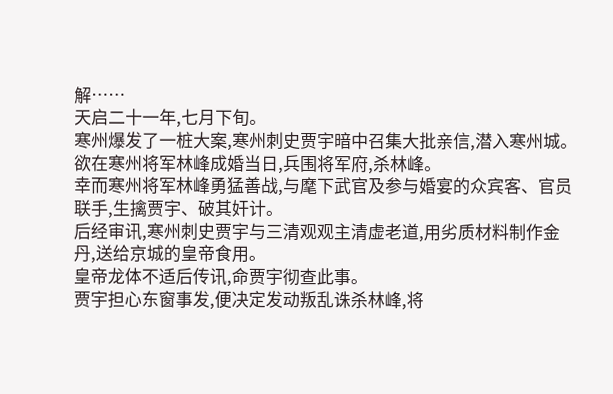解……
天启二十一年,七月下旬。
寒州爆发了一桩大案,寒州刺史贾宇暗中召集大批亲信,潜入寒州城。
欲在寒州将军林峰成婚当日,兵围将军府,杀林峰。
幸而寒州将军林峰勇猛善战,与麾下武官及参与婚宴的众宾客、官员联手,生擒贾宇、破其奸计。
后经审讯,寒州刺史贾宇与三清观观主清虚老道,用劣质材料制作金丹,送给京城的皇帝食用。
皇帝龙体不适后传讯,命贾宇彻查此事。
贾宇担心东窗事发,便决定发动叛乱诛杀林峰,将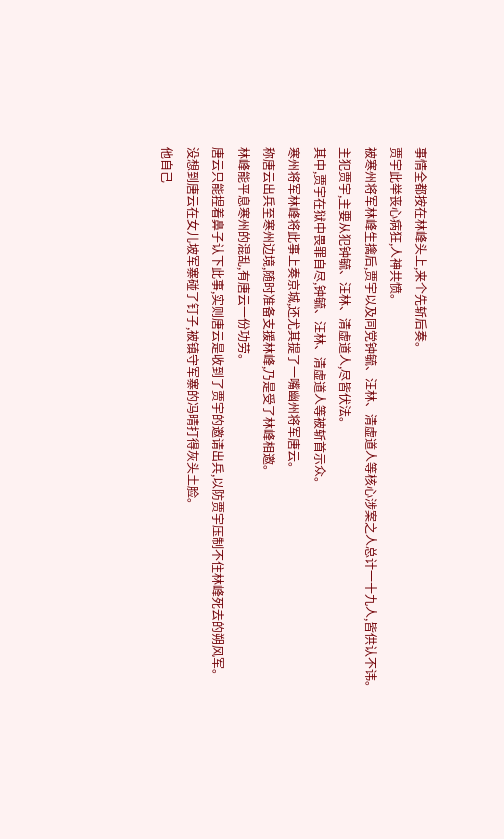事情全都按在林峰头上,来个先斩后奏。
贾宇此举丧心病狂,人神共愤。
被寒州将军林峰生擒后,贾宇以及同党钟毓、汪林、清虚道人等核心涉案之人总计一十九人,皆供认不讳。
主犯贾宇,主要从犯钟毓、汪林、清虚道人,尽皆伏法。
其中,贾宇在狱中畏罪自尽,钟毓、汪林、清虚道人等被斩首示众。
寒州将军林峰将此事上奏京城,还尤其提了一嘴幽州将军唐云。
称唐云出兵至寒州边境,随时准备支援林峰,乃是受了林峰相邀。
林峰能平息寒州的混乱,有唐云一份功劳。
唐云只能捏着鼻子认下此事,实则唐云是收到了贾宇的邀请出兵,以防贾宇压制不住林峰死去的朔风军。
没想到唐云在女儿坡军寨碰了钉子,被镇守军寨的冯晴打得灰头土脸。
他自己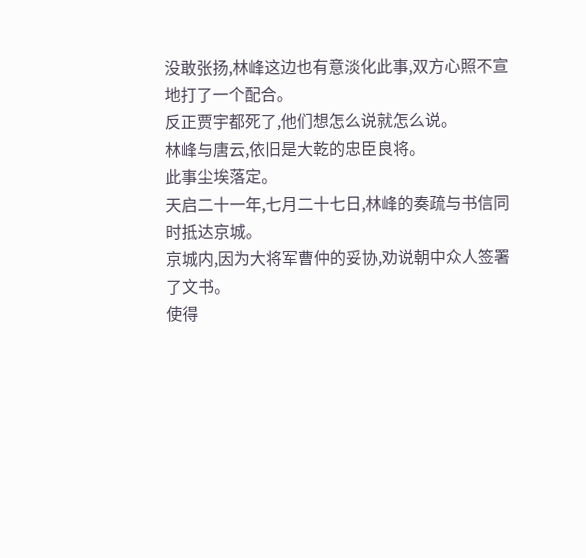没敢张扬,林峰这边也有意淡化此事,双方心照不宣地打了一个配合。
反正贾宇都死了,他们想怎么说就怎么说。
林峰与唐云,依旧是大乾的忠臣良将。
此事尘埃落定。
天启二十一年,七月二十七日,林峰的奏疏与书信同时抵达京城。
京城内,因为大将军曹仲的妥协,劝说朝中众人签署了文书。
使得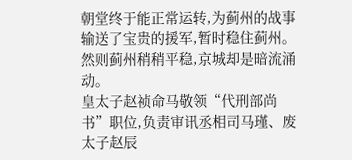朝堂终于能正常运转,为蓟州的战事输送了宝贵的援军,暂时稳住蓟州。
然则蓟州稍稍平稳,京城却是暗流涌动。
皇太子赵祯命马敬领“代刑部尚书”职位,负责审讯丞相司马瑾、废太子赵辰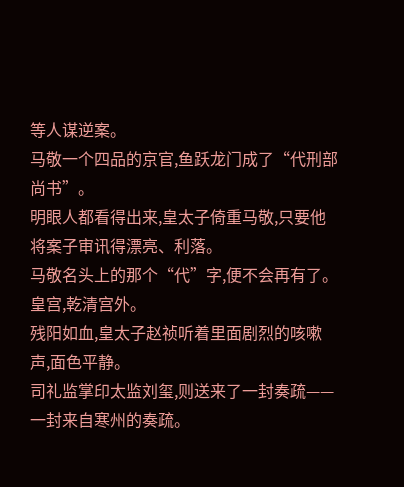等人谋逆案。
马敬一个四品的京官,鱼跃龙门成了“代刑部尚书”。
明眼人都看得出来,皇太子倚重马敬,只要他将案子审讯得漂亮、利落。
马敬名头上的那个“代”字,便不会再有了。
皇宫,乾清宫外。
残阳如血,皇太子赵祯听着里面剧烈的咳嗽声,面色平静。
司礼监掌印太监刘玺,则送来了一封奏疏——一封来自寒州的奏疏。